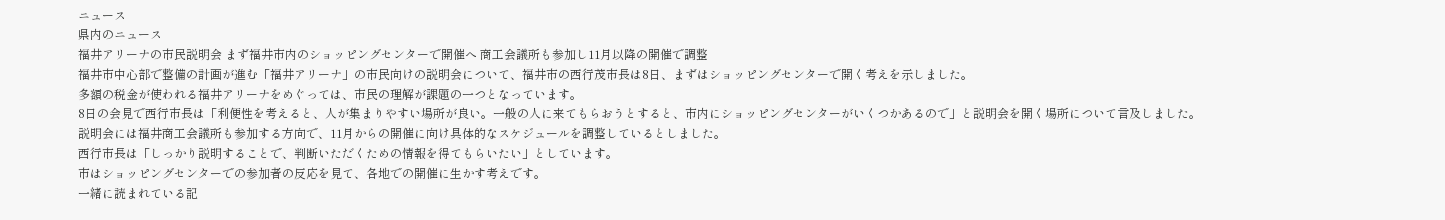ニュース
県内のニュース
福井アリーナの市民説明会 まず福井市内のショッピングセンターで開催へ 商工会議所も参加し11月以降の開催で調整
福井市中心部で整備の計画が進む「福井アリーナ」の市民向けの説明会について、福井市の西行茂市長は8日、まずはショッピングセンターで開く考えを示しました。
多額の税金が使われる福井アリーナをめぐっては、市民の理解が課題の一つとなっています。
8日の会見で西行市長は「利便性を考えると、人が集まりやすい場所が良い。一般の人に来てもらおうとすると、市内にショッピングセンターがいくつかあるので」と説明会を開く場所について言及しました。
説明会には福井商工会議所も参加する方向で、11月からの開催に向け具体的なスケジュールを調整しているとしました。
西行市長は「しっかり説明することで、判断いただくための情報を得てもらいたい」としています。
市はショッピングセンターでの参加者の反応を見て、各地での開催に生かす考えです。
一緒に読まれている記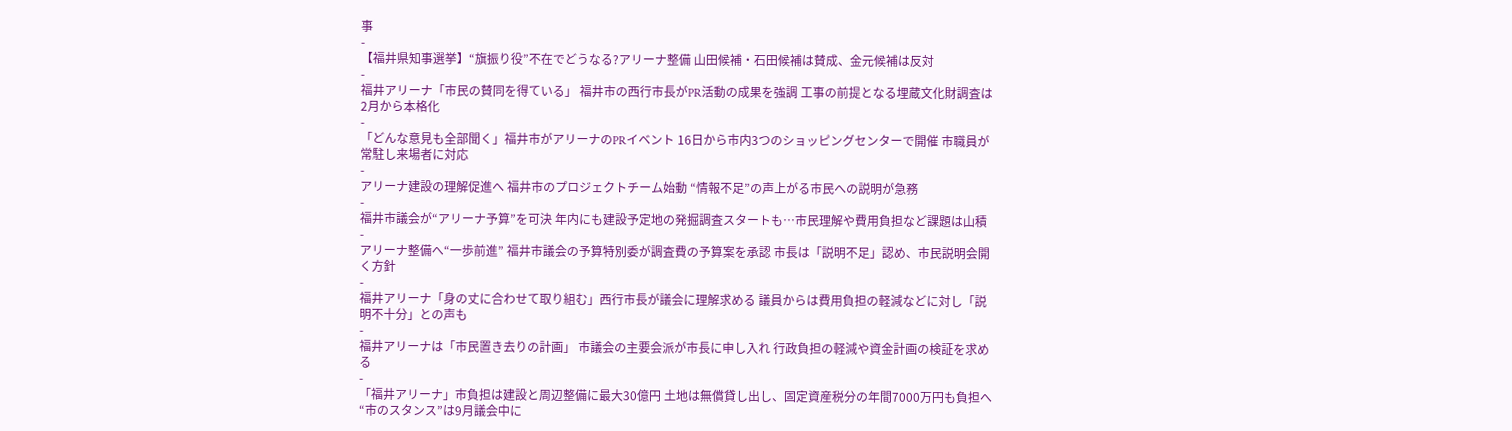事
-
【福井県知事選挙】“旗振り役”不在でどうなる?アリーナ整備 山田候補・石田候補は賛成、金元候補は反対
-
福井アリーナ「市民の賛同を得ている」 福井市の西行市長がPR活動の成果を強調 工事の前提となる埋蔵文化財調査は2月から本格化
-
「どんな意見も全部聞く」福井市がアリーナのPRイベント 16日から市内3つのショッピングセンターで開催 市職員が常駐し来場者に対応
-
アリーナ建設の理解促進へ 福井市のプロジェクトチーム始動 “情報不足”の声上がる市民への説明が急務
-
福井市議会が“アリーナ予算”を可決 年内にも建設予定地の発掘調査スタートも…市民理解や費用負担など課題は山積
-
アリーナ整備へ“一歩前進” 福井市議会の予算特別委が調査費の予算案を承認 市長は「説明不足」認め、市民説明会開く方針
-
福井アリーナ「身の丈に合わせて取り組む」西行市長が議会に理解求める 議員からは費用負担の軽減などに対し「説明不十分」との声も
-
福井アリーナは「市民置き去りの計画」 市議会の主要会派が市長に申し入れ 行政負担の軽減や資金計画の検証を求める
-
「福井アリーナ」市負担は建設と周辺整備に最大30億円 土地は無償貸し出し、固定資産税分の年間7000万円も負担へ “市のスタンス”は9月議会中に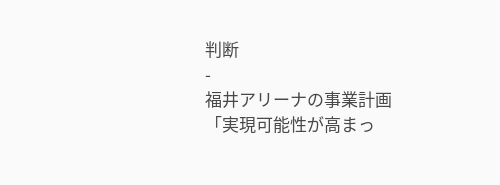判断
-
福井アリーナの事業計画「実現可能性が高まっ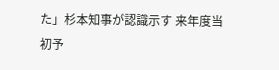た」杉本知事が認識示す 来年度当初予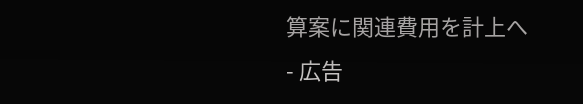算案に関連費用を計上へ
- 広告